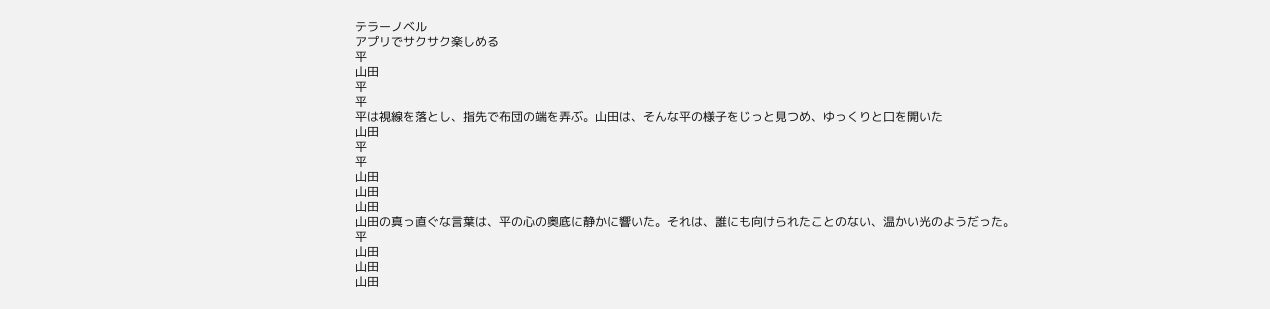テラーノベル
アプリでサクサク楽しめる
平
山田
平
平
平は視線を落とし、指先で布団の端を弄ぶ。山田は、そんな平の様子をじっと見つめ、ゆっくりと口を開いた
山田
平
平
山田
山田
山田
山田の真っ直ぐな言葉は、平の心の奥底に静かに響いた。それは、誰にも向けられたことのない、温かい光のようだった。
平
山田
山田
山田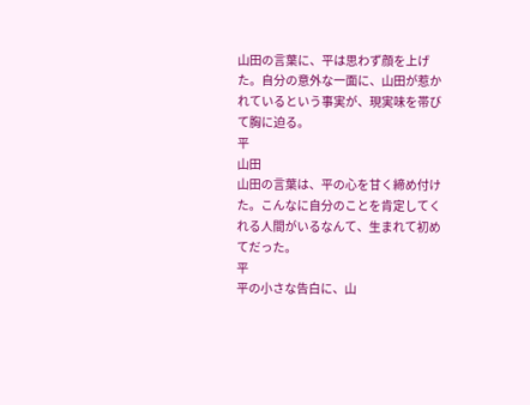山田の言葉に、平は思わず顔を上げた。自分の意外な一面に、山田が惹かれているという事実が、現実味を帯びて胸に迫る。
平
山田
山田の言葉は、平の心を甘く締め付けた。こんなに自分のことを肯定してくれる人間がいるなんて、生まれて初めてだった。
平
平の小さな告白に、山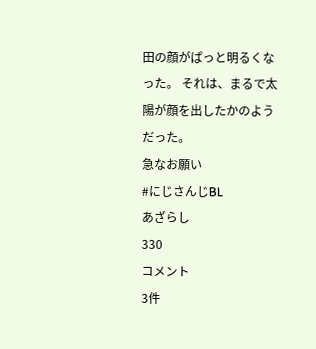田の顔がぱっと明るくなった。 それは、まるで太陽が顔を出したかのようだった。
急なお願い
#にじさんじBL
あざらし
330
コメント
3件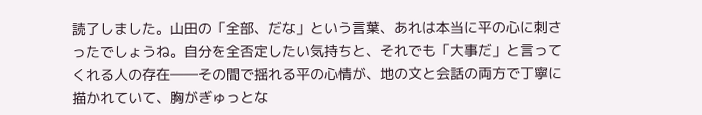読了しました。山田の「全部、だな」という言葉、あれは本当に平の心に刺さったでしょうね。自分を全否定したい気持ちと、それでも「大事だ」と言ってくれる人の存在――その間で揺れる平の心情が、地の文と会話の両方で丁寧に描かれていて、胸がぎゅっとな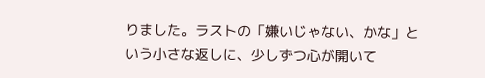りました。ラストの「嫌いじゃない、かな」という小さな返しに、少しずつ心が開いて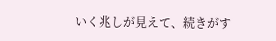いく兆しが見えて、続きがす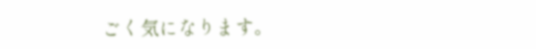ごく気になります。